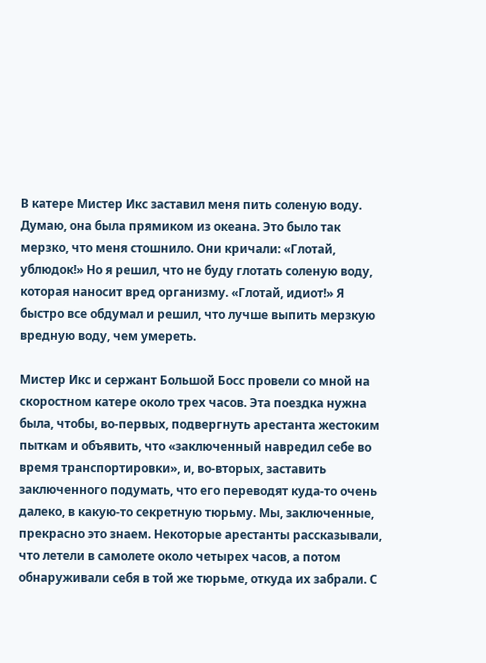В катере Мистер Икс заставил меня пить соленую воду. Думаю, она была прямиком из океана. Это было так мерзко, что меня стошнило. Они кричали: «Глотай, ублюдок!» Но я решил, что не буду глотать соленую воду, которая наносит вред организму. «Глотай, идиот!» Я быстро все обдумал и решил, что лучше выпить мерзкую вредную воду, чем умереть.

Мистер Икс и сержант Большой Босс провели со мной на скоростном катере около трех часов. Эта поездка нужна была, чтобы, во-первых, подвергнуть арестанта жестоким пыткам и объявить, что «заключенный навредил себе во время транспортировки», и, во-вторых, заставить заключенного подумать, что его переводят куда-то очень далеко, в какую-то секретную тюрьму. Мы, заключенные, прекрасно это знаем. Некоторые арестанты рассказывали, что летели в самолете около четырех часов, а потом обнаруживали себя в той же тюрьме, откуда их забрали. С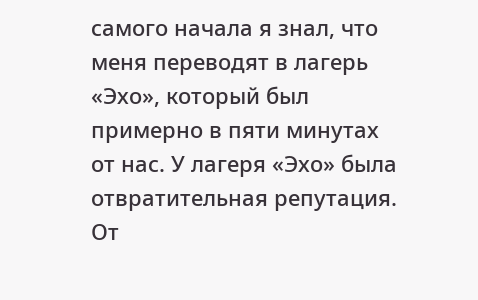самого начала я знал, что меня переводят в лагерь «Эхо», который был примерно в пяти минутах от нас. У лагеря «Эхо» была отвратительная репутация. От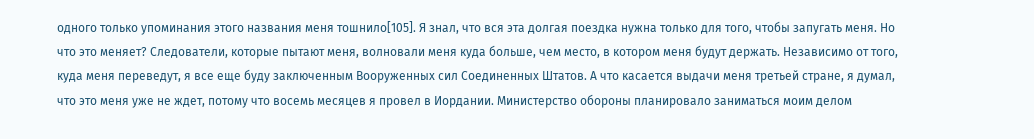одного только упоминания этого названия меня тошнило[105]. Я знал, что вся эта долгая поездка нужна только для того, чтобы запугать меня. Но что это меняет? Следователи, которые пытают меня, волновали меня куда больше, чем место, в котором меня будут держать. Независимо от того, куда меня переведут, я все еще буду заключенным Вооруженных сил Соединенных Штатов. А что касается выдачи меня третьей стране, я думал, что это меня уже не ждет, потому что восемь месяцев я провел в Иордании. Министерство обороны планировало заниматься моим делом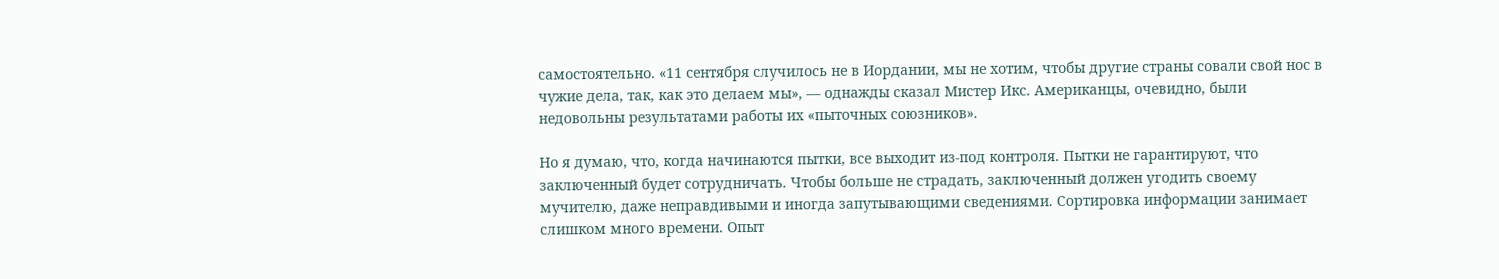самостоятельно. «11 сентября случилось не в Иордании, мы не хотим, чтобы другие страны совали свой нос в чужие дела, так, как это делаем мы», — однажды сказал Мистер Икс. Американцы, очевидно, были недовольны результатами работы их «пыточных союзников».

Но я думаю, что, когда начинаются пытки, все выходит из-под контроля. Пытки не гарантируют, что заключенный будет сотрудничать. Чтобы больше не страдать, заключенный должен угодить своему мучителю, даже неправдивыми и иногда запутывающими сведениями. Сортировка информации занимает слишком много времени. Опыт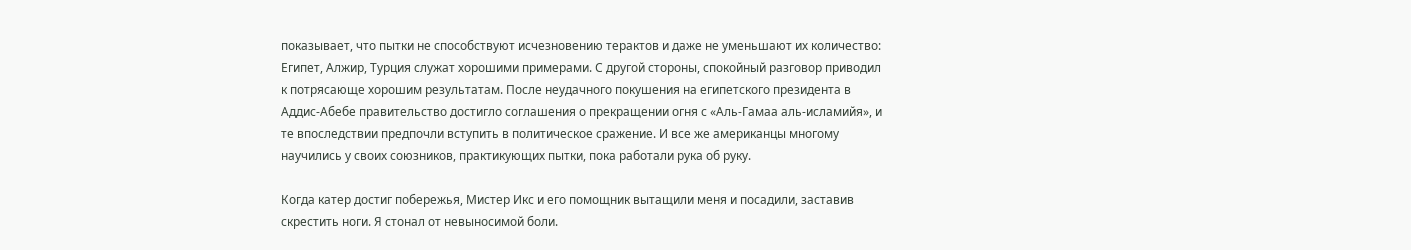показывает, что пытки не способствуют исчезновению терактов и даже не уменьшают их количество: Египет, Алжир, Турция служат хорошими примерами. С другой стороны, спокойный разговор приводил к потрясающе хорошим результатам. После неудачного покушения на египетского президента в Аддис-Абебе правительство достигло соглашения о прекращении огня с «Аль-Гамаа аль-исламийя», и те впоследствии предпочли вступить в политическое сражение. И все же американцы многому научились у своих союзников, практикующих пытки, пока работали рука об руку.

Когда катер достиг побережья, Мистер Икс и его помощник вытащили меня и посадили, заставив скрестить ноги. Я стонал от невыносимой боли.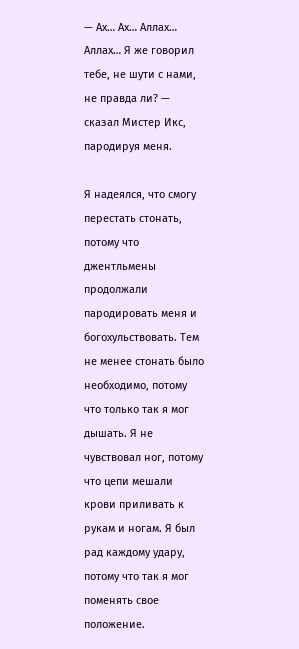— Ах… Ах… Аллах… Аллах… Я же говорил тебе, не шути с нами, не правда ли? — сказал Мистер Икс, пародируя меня.

Я надеялся, что смогу перестать стонать, потому что джентльмены продолжали пародировать меня и богохульствовать. Тем не менее стонать было необходимо, потому что только так я мог дышать. Я не чувствовал ног, потому что цепи мешали крови приливать к рукам и ногам. Я был рад каждому удару, потому что так я мог поменять свое положение.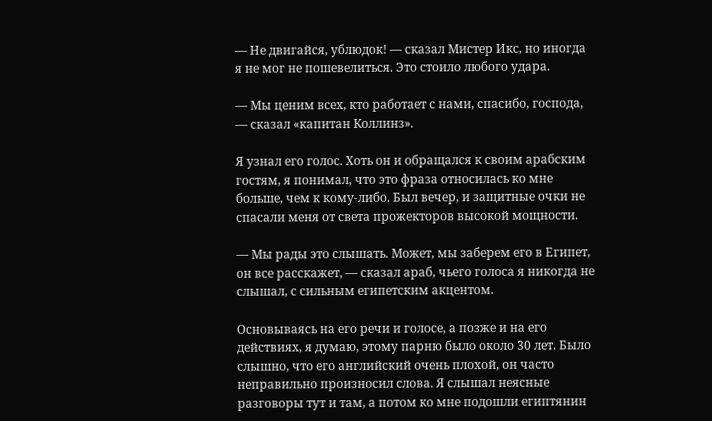— Не двигайся, ублюдок! — сказал Мистер Икс, но иногда я не мог не пошевелиться. Это стоило любого удара.

— Мы ценим всех, кто работает с нами, спасибо, господа, — сказал «капитан Коллинз».

Я узнал его голос. Хоть он и обращался к своим арабским гостям, я понимал, что это фраза относилась ко мне больше, чем к кому-либо. Был вечер, и защитные очки не спасали меня от света прожекторов высокой мощности.

— Мы рады это слышать. Может, мы заберем его в Египет, он все расскажет, — сказал араб, чьего голоса я никогда не слышал, с сильным египетским акцентом.

Основываясь на его речи и голосе, а позже и на его действиях, я думаю, этому парню было около 30 лет. Было слышно, что его английский очень плохой, он часто неправильно произносил слова. Я слышал неясные разговоры тут и там, а потом ко мне подошли египтянин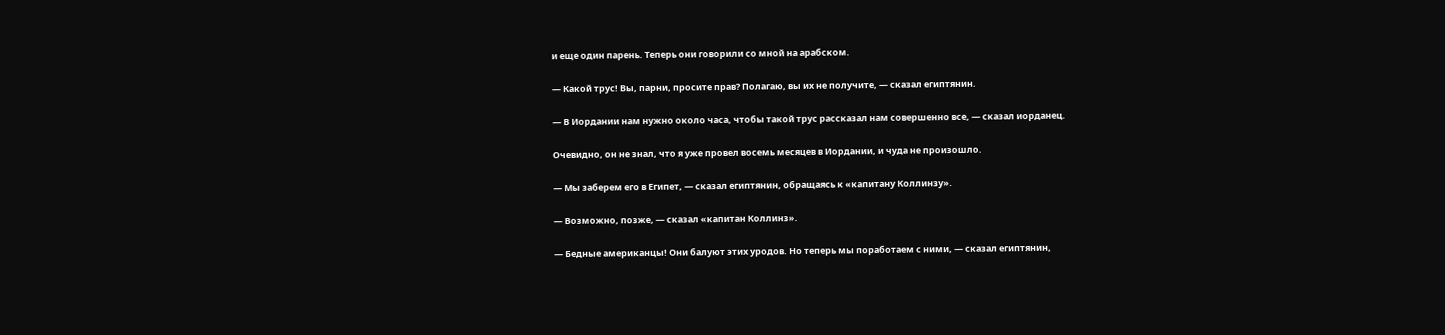и еще один парень. Теперь они говорили со мной на арабском.

— Какой трус! Вы, парни, просите прав? Полагаю, вы их не получите, — сказал египтянин.

— В Иордании нам нужно около часа, чтобы такой трус рассказал нам совершенно все, — сказал иорданец.

Очевидно, он не знал, что я уже провел восемь месяцев в Иордании, и чуда не произошло.

— Мы заберем его в Египет, — сказал египтянин, обращаясь к «капитану Коллинзу».

— Возможно, позже, — сказал «капитан Коллинз».

— Бедные американцы! Они балуют этих уродов. Но теперь мы поработаем с ними, — сказал египтянин,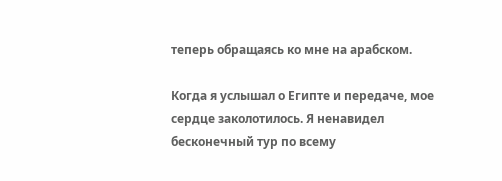теперь обращаясь ко мне на арабском.

Когда я услышал о Египте и передаче, мое сердце заколотилось. Я ненавидел бесконечный тур по всему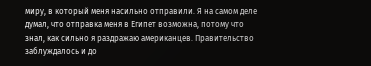миру, в который меня насильно отправили. Я на самом деле думал, что отправка меня в Египет возможна, потому что знал, как сильно я раздражаю американцев. Правительство заблуждалось и до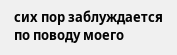сих пор заблуждается по поводу моего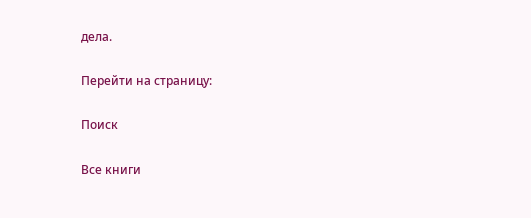дела.

Перейти на страницу:

Поиск

Все книги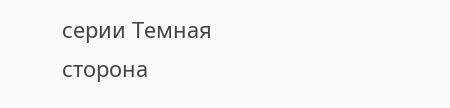серии Темная сторона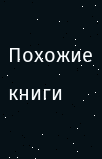Похожие книги